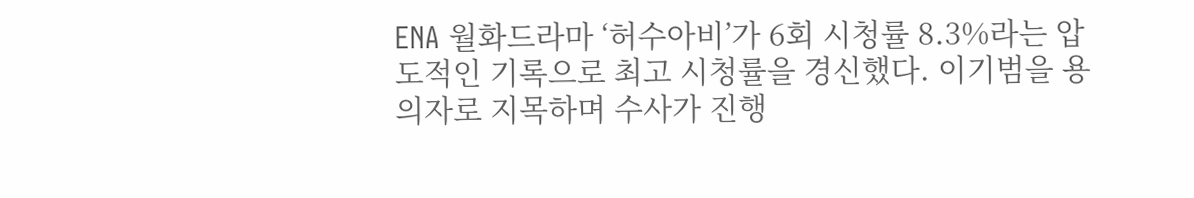ENA 월화드라마 ‘허수아비’가 6회 시청률 8.3%라는 압도적인 기록으로 최고 시청률을 경신했다. 이기범을 용의자로 지목하며 수사가 진행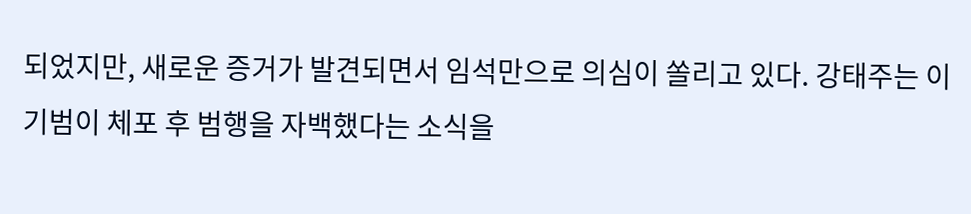되었지만, 새로운 증거가 발견되면서 임석만으로 의심이 쏠리고 있다. 강태주는 이기범이 체포 후 범행을 자백했다는 소식을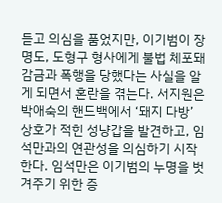듣고 의심을 품었지만, 이기범이 장명도, 도형구 형사에게 불법 체포돼 감금과 폭행을 당했다는 사실을 알게 되면서 혼란을 겪는다. 서지원은 박애숙의 핸드백에서 ‘돼지 다방’ 상호가 적힌 성냥갑을 발견하고, 임석만과의 연관성을 의심하기 시작한다. 임석만은 이기범의 누명을 벗겨주기 위한 증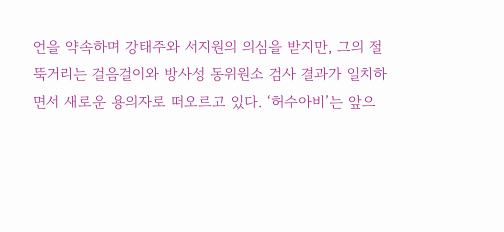언을 약속하며 강태주와 서지원의 의심을 받지만, 그의 절뚝거리는 걸음걸이와 방사성 동위원소 검사 결과가 일치하면서 새로운 용의자로 떠오르고 있다. ‘허수아비’는 앞으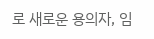로 새로운 용의자, 임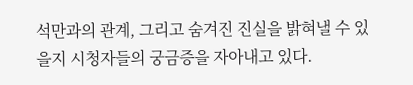석만과의 관계, 그리고 숨겨진 진실을 밝혀낼 수 있을지 시청자들의 궁금증을 자아내고 있다.